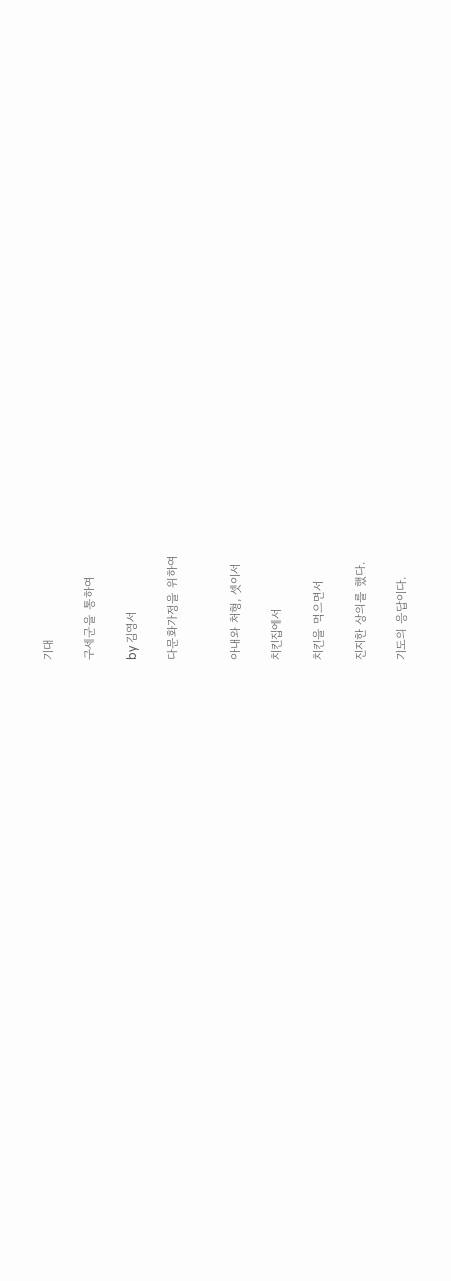기대

구세군을 통하여

by 김영서

다문화가정을 위하여


아내와 처형, 셋이서

치킨집에서

치킨을 먹으면서

진지한 상의를 했다.

기도의 응답이다.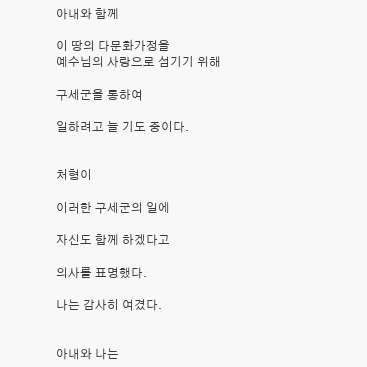아내와 함께

이 땅의 다문화가정을
예수님의 사랑으로 섬기기 위해

구세군을 통하여

일하려고 늘 기도 중이다.


처형이

이러한 구세군의 일에

자신도 함께 하겠다고

의사를 표명했다.

나는 감사히 여겼다.


아내와 나는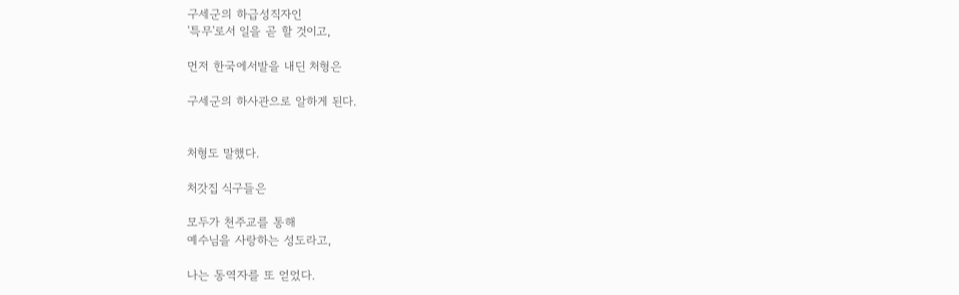구세군의 하급성직자인
'특무'로서 일을 곧 할 것이고,

먼저 한국에서발을 내딘 처형은

구세군의 하사관으로 알하게 된다.


처형도 말했다.

처갓집 식구들은

모두가 천주교를 통해
예수님을 사랑하는 성도라고,

나는 동역자를 또 얻었다.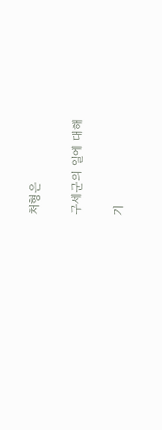처형은

구세군의 일에 대해

기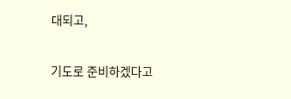대되고,

기도로 준비하겠다고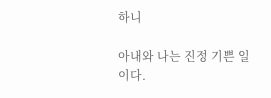하니

아내와 나는 진정 기쁜 일이다.